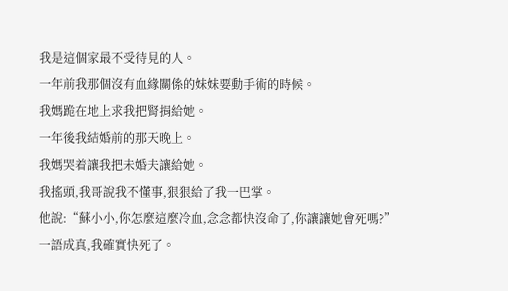我是這個家最不受待見的人。
一年前我那個沒有血緣關係的妹妹要動手術的時候。
我媽跪在地上求我把腎捐給她。
一年後我結婚前的那天晚上。
我媽哭着讓我把未婚夫讓給她。
我搖頭,我哥說我不懂事,狠狠給了我一巴掌。
他說:“蘇小小,你怎麼這麼冷血,念念都快沒命了,你讓讓她會死嗎?”
一語成真,我確實快死了。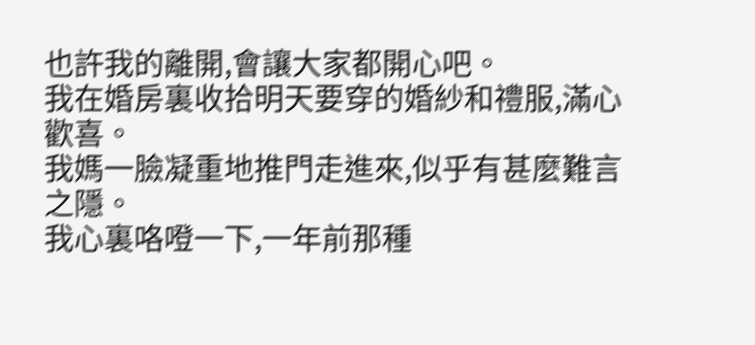也許我的離開,會讓大家都開心吧。
我在婚房裏收拾明天要穿的婚紗和禮服,滿心歡喜。
我媽一臉凝重地推門走進來,似乎有甚麼難言之隱。
我心裏咯噔一下,一年前那種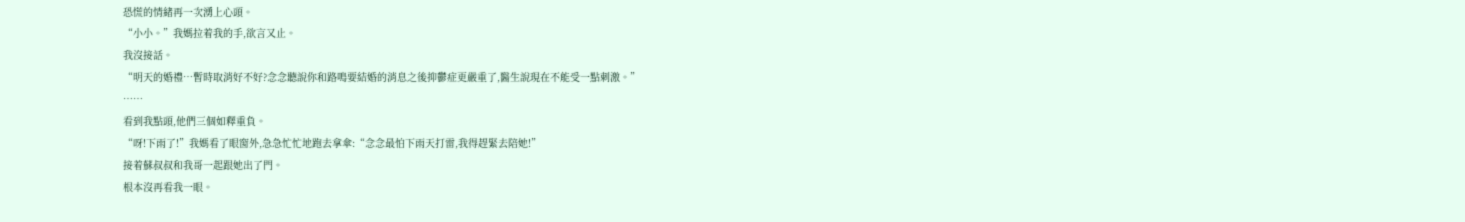恐慌的情緒再一次湧上心頭。
“小小。”我媽拉着我的手,欲言又止。
我沒接話。
“明天的婚禮…暫時取消好不好?念念聽說你和路鳴要結婚的消息之後抑鬱症更嚴重了,醫生說現在不能受一點刺激。”
……
看到我點頭,他們三個如釋重負。
“呀!下雨了!”我媽看了眼窗外,急急忙忙地跑去拿傘:“念念最怕下雨天打雷,我得趕緊去陪她!”
接着蘇叔叔和我哥一起跟她出了門。
根本沒再看我一眼。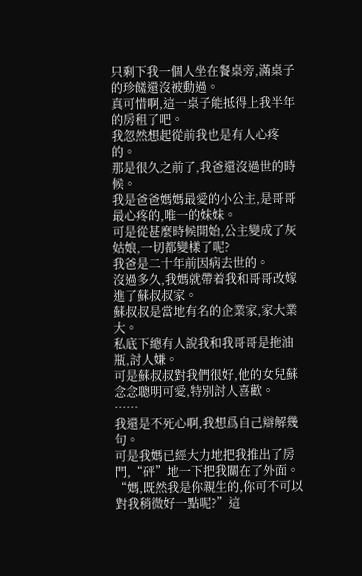只剩下我一個人坐在餐桌旁,滿桌子的珍饈還沒被動過。
真可惜啊,這一桌子能抵得上我半年的房租了吧。
我忽然想起從前我也是有人心疼的。
那是很久之前了,我爸還沒過世的時候。
我是爸爸媽媽最愛的小公主,是哥哥最心疼的,唯一的妹妹。
可是從甚麼時候開始,公主變成了灰姑娘,一切都變樣了呢?
我爸是二十年前因病去世的。
沒過多久,我媽就帶着我和哥哥改嫁進了蘇叔叔家。
蘇叔叔是當地有名的企業家,家大業大。
私底下總有人說我和我哥哥是拖油瓶,討人嫌。
可是蘇叔叔對我們很好,他的女兒蘇念念聰明可愛,特別討人喜歡。
……
我還是不死心啊,我想爲自己辯解幾句。
可是我媽已經大力地把我推出了房門,“砰”地一下把我關在了外面。
“媽,既然我是你親生的,你可不可以對我稍微好一點呢?”這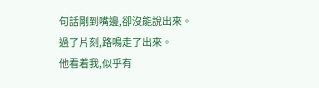句話剛到嘴邊,卻沒能說出來。
過了片刻,路鳴走了出來。
他看着我,似乎有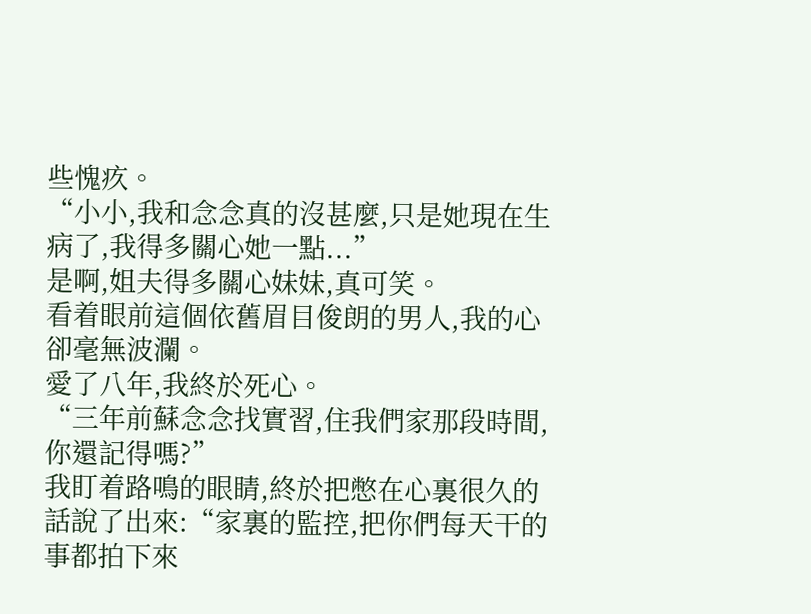些愧疚。
“小小,我和念念真的沒甚麼,只是她現在生病了,我得多關心她一點...”
是啊,姐夫得多關心妹妹,真可笑。
看着眼前這個依舊眉目俊朗的男人,我的心卻毫無波瀾。
愛了八年,我終於死心。
“三年前蘇念念找實習,住我們家那段時間,你還記得嗎?”
我盯着路鳴的眼睛,終於把憋在心裏很久的話說了出來:“家裏的監控,把你們每天干的事都拍下來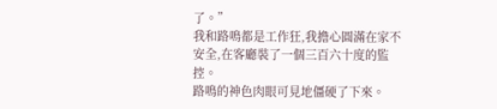了。”
我和路鳴都是工作狂,我擔心圓滿在家不安全,在客廳裝了一個三百六十度的監控。
路鳴的神色肉眼可見地僵硬了下來。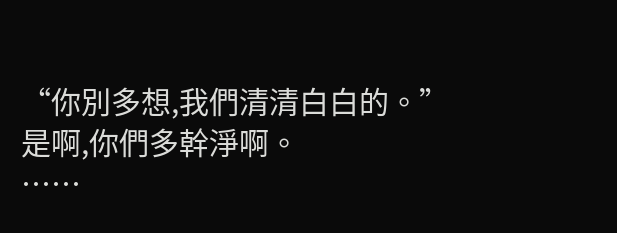“你別多想,我們清清白白的。”
是啊,你們多幹淨啊。
……